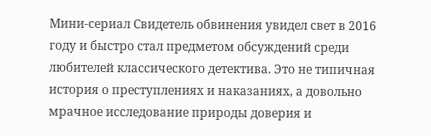Мини-сериал Свидетель обвинения увидел свет в 2016 году и быстро стал предметом обсуждений среди любителей классического детектива. Это не типичная история о преступлениях и наказаниях, а довольно мрачное исследование природы доверия и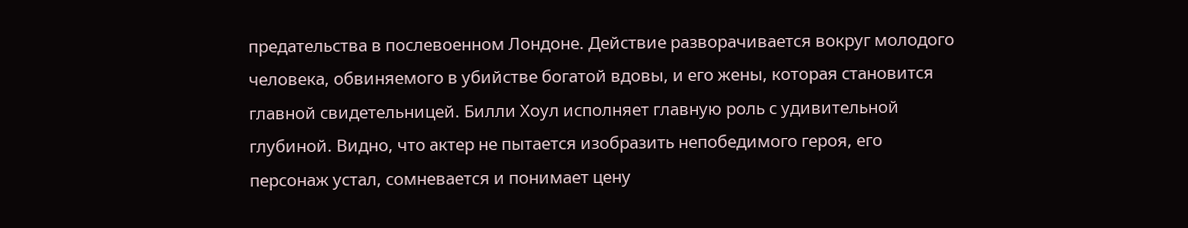предательства в послевоенном Лондоне. Действие разворачивается вокруг молодого человека, обвиняемого в убийстве богатой вдовы, и его жены, которая становится главной свидетельницей. Билли Хоул исполняет главную роль с удивительной глубиной. Видно, что актер не пытается изобразить непобедимого героя, его персонаж устал, сомневается и понимает цену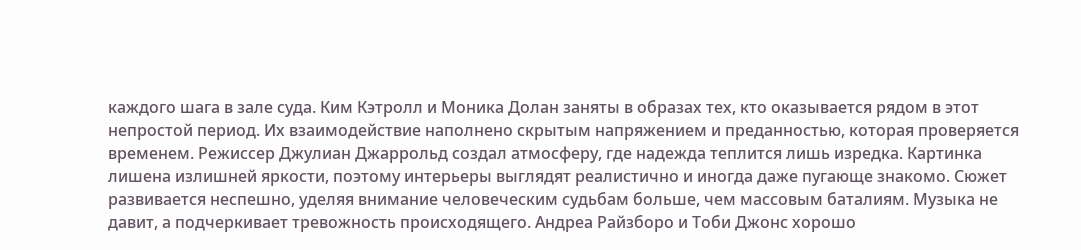каждого шага в зале суда. Ким Кэтролл и Моника Долан заняты в образах тех, кто оказывается рядом в этот непростой период. Их взаимодействие наполнено скрытым напряжением и преданностью, которая проверяется временем. Режиссер Джулиан Джаррольд создал атмосферу, где надежда теплится лишь изредка. Картинка лишена излишней яркости, поэтому интерьеры выглядят реалистично и иногда даже пугающе знакомо. Сюжет развивается неспешно, уделяя внимание человеческим судьбам больше, чем массовым баталиям. Музыка не давит, а подчеркивает тревожность происходящего. Андреа Райзборо и Тоби Джонс хорошо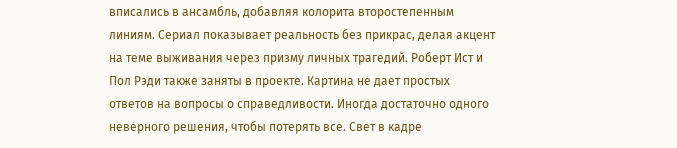вписались в ансамбль, добавляя колорита второстепенным линиям. Сериал показывает реальность без прикрас, делая акцент на теме выживания через призму личных трагедий. Роберт Ист и Пол Рэди также заняты в проекте. Картина не дает простых ответов на вопросы о справедливости. Иногда достаточно одного неверного решения, чтобы потерять все. Свет в кадре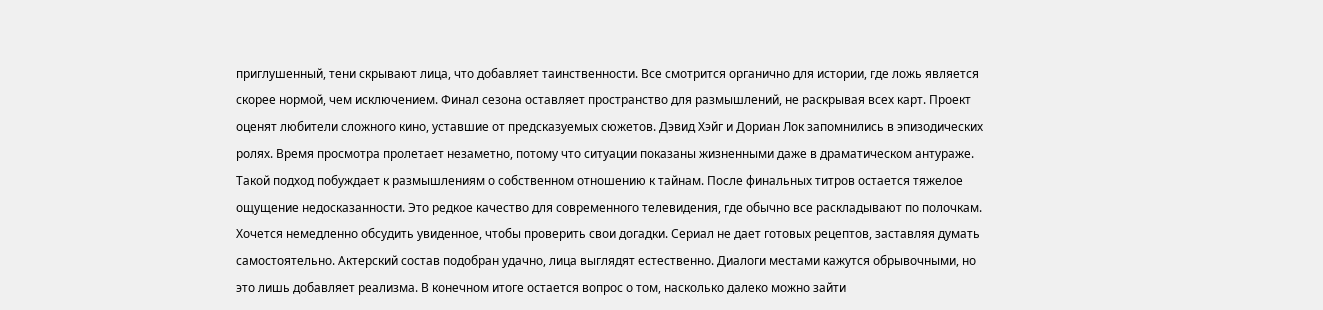приглушенный, тени скрывают лица, что добавляет таинственности. Все смотрится органично для истории, где ложь является скорее нормой, чем исключением. Финал сезона оставляет пространство для размышлений, не раскрывая всех карт. Проект оценят любители сложного кино, уставшие от предсказуемых сюжетов. Дэвид Хэйг и Дориан Лок запомнились в эпизодических ролях. Время просмотра пролетает незаметно, потому что ситуации показаны жизненными даже в драматическом антураже. Такой подход побуждает к размышлениям о собственном отношению к тайнам. После финальных титров остается тяжелое ощущение недосказанности. Это редкое качество для современного телевидения, где обычно все раскладывают по полочкам. Хочется немедленно обсудить увиденное, чтобы проверить свои догадки. Сериал не дает готовых рецептов, заставляя думать самостоятельно. Актерский состав подобран удачно, лица выглядят естественно. Диалоги местами кажутся обрывочными, но это лишь добавляет реализма. В конечном итоге остается вопрос о том, насколько далеко можно зайти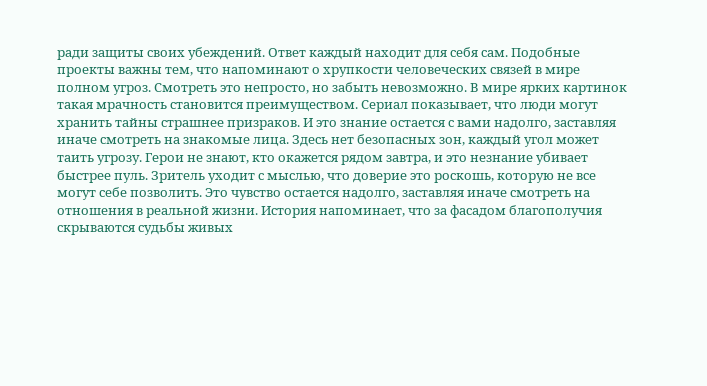ради защиты своих убеждений. Ответ каждый находит для себя сам. Подобные проекты важны тем, что напоминают о хрупкости человеческих связей в мире полном угроз. Смотреть это непросто, но забыть невозможно. В мире ярких картинок такая мрачность становится преимуществом. Сериал показывает, что люди могут хранить тайны страшнее призраков. И это знание остается с вами надолго, заставляя иначе смотреть на знакомые лица. Здесь нет безопасных зон, каждый угол может таить угрозу. Герои не знают, кто окажется рядом завтра, и это незнание убивает быстрее пуль. Зритель уходит с мыслью, что доверие это роскошь, которую не все могут себе позволить. Это чувство остается надолго, заставляя иначе смотреть на отношения в реальной жизни. История напоминает, что за фасадом благополучия скрываются судьбы живых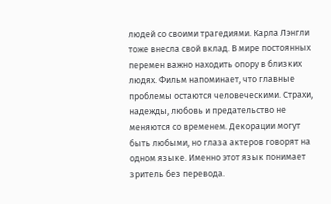людей со своими трагедиями. Карла Лэнгли тоже внесла свой вклад. В мире постоянных перемен важно находить опору в близких людях. Фильм напоминает, что главные проблемы остаются человеческими. Страхи, надежды, любовь и предательство не меняются со временем. Декорации могут быть любыми, но глаза актеров говорят на одном языке. Именно этот язык понимает зритель без перевода.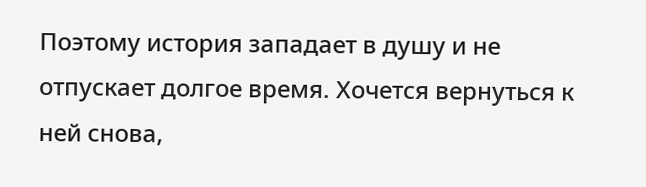Поэтому история западает в душу и не отпускает долгое время. Хочется вернуться к ней снова,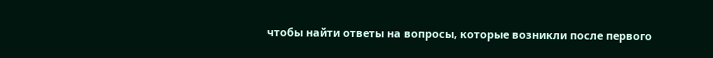чтобы найти ответы на вопросы, которые возникли после первого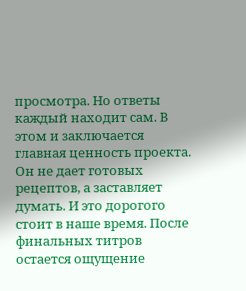просмотра. Но ответы каждый находит сам. В этом и заключается главная ценность проекта. Он не дает готовых рецептов, а заставляет думать. И это дорогого стоит в наше время. После финальных титров остается ощущение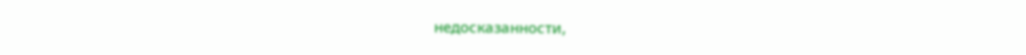недосказанности,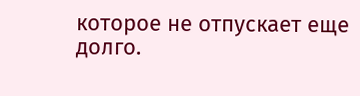которое не отпускает еще долго.